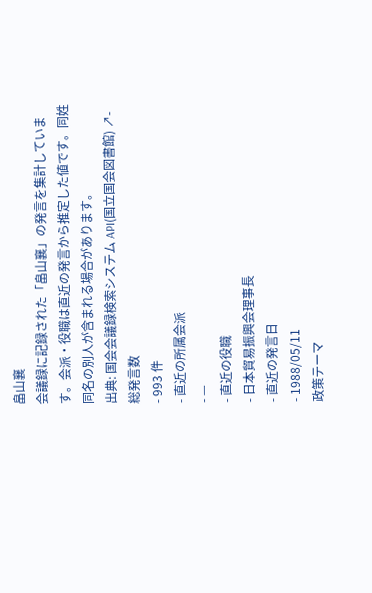畠山襄
会議録に記録された「畠山襄」の発言を集計しています。会派・役職は直近の発言から推定した値です。同姓同名の別人が含まれる場合があります。
出典: 国会会議録検索システム API(国立国会図書館) ↗- 総発言数
- 993 件
- 直近の所属会派
- —
- 直近の役職
- 日本貿易振興会理事長
- 直近の発言日
- 1988/05/11
政策テーマ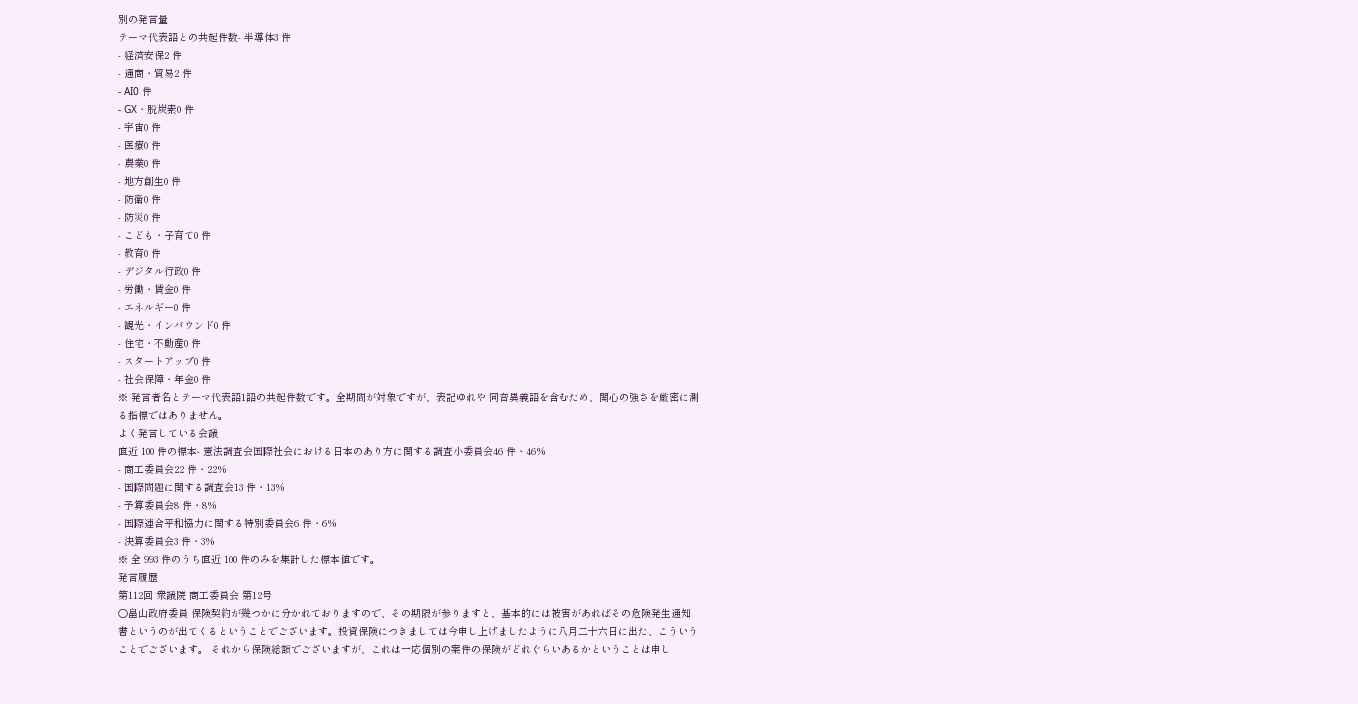別の発言量
テーマ代表語との共起件数- 半導体3 件
- 経済安保2 件
- 通商・貿易2 件
- AI0 件
- GX・脱炭素0 件
- 宇宙0 件
- 医療0 件
- 農業0 件
- 地方創生0 件
- 防衛0 件
- 防災0 件
- こども・子育て0 件
- 教育0 件
- デジタル行政0 件
- 労働・賃金0 件
- エネルギー0 件
- 観光・インバウンド0 件
- 住宅・不動産0 件
- スタートアップ0 件
- 社会保障・年金0 件
※ 発言者名とテーマ代表語1語の共起件数です。全期間が対象ですが、表記ゆれや 同音異義語を含むため、関心の強さを厳密に測る指標ではありません。
よく発言している会議
直近 100 件の標本- 憲法調査会国際社会における日本のあり方に関する調査小委員会46 件・46%
- 商工委員会22 件・22%
- 国際問題に関する調査会13 件・13%
- 予算委員会8 件・8%
- 国際連合平和協力に関する特別委員会6 件・6%
- 決算委員会3 件・3%
※ 全 993 件のうち直近 100 件のみを集計した標本値です。
発言履歴
第112回 衆議院 商工委員会 第12号
○畠山政府委員 保険契約が幾つかに分かれておりますので、その期限が参りますと、基本的には被害があればその危険発生通知書というのが出てくるということでございます。投資保険につきましては今申し上げましたように八月二十六日に出た、こういうことでございます。 それから保険総額でございますが、これは一応個別の案件の保険がどれぐらいあるかということは申し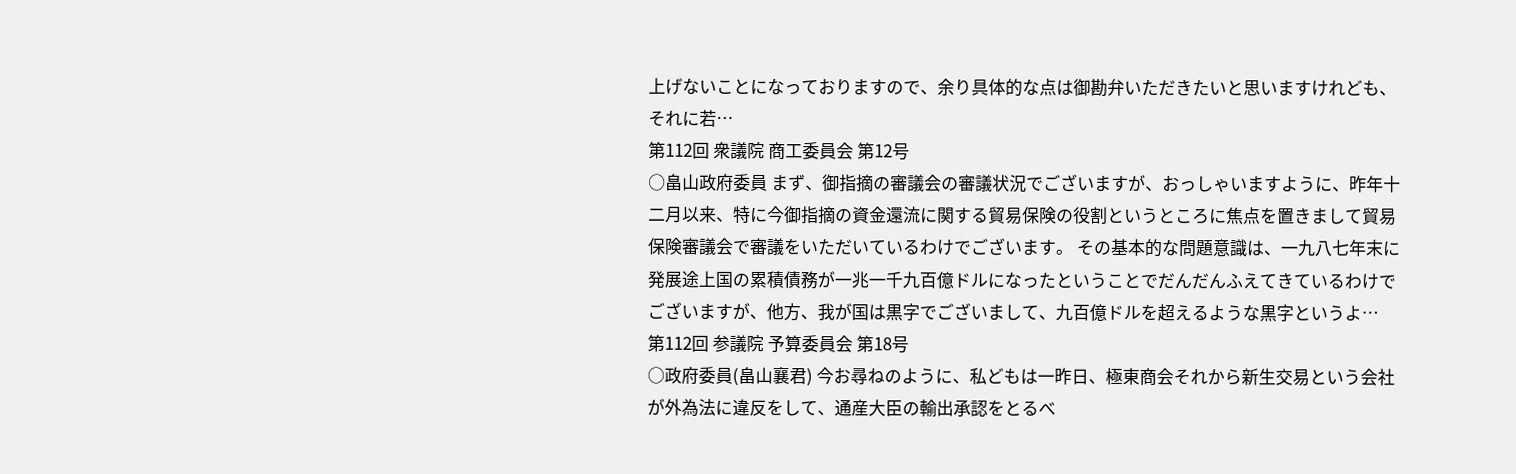上げないことになっておりますので、余り具体的な点は御勘弁いただきたいと思いますけれども、それに若…
第112回 衆議院 商工委員会 第12号
○畠山政府委員 まず、御指摘の審議会の審議状況でございますが、おっしゃいますように、昨年十二月以来、特に今御指摘の資金還流に関する貿易保険の役割というところに焦点を置きまして貿易保険審議会で審議をいただいているわけでございます。 その基本的な問題意識は、一九八七年末に発展途上国の累積債務が一兆一千九百億ドルになったということでだんだんふえてきているわけでございますが、他方、我が国は黒字でございまして、九百億ドルを超えるような黒字というよ…
第112回 参議院 予算委員会 第18号
○政府委員(畠山襄君) 今お尋ねのように、私どもは一昨日、極東商会それから新生交易という会社が外為法に違反をして、通産大臣の輸出承認をとるべ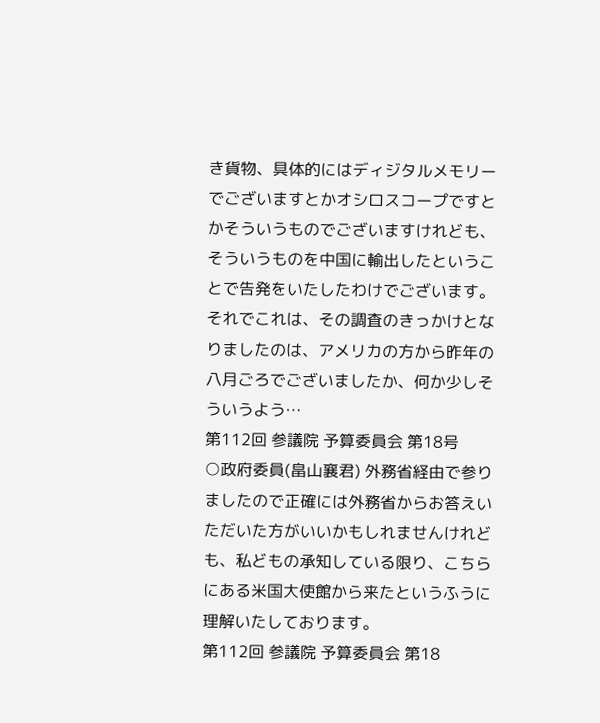き貨物、具体的にはディジタルメモリーでございますとかオシロスコープですとかそういうものでございますけれども、そういうものを中国に輸出したということで告発をいたしたわけでございます。 それでこれは、その調査のきっかけとなりましたのは、アメリカの方から昨年の八月ごろでございましたか、何か少しそういうよう…
第112回 参議院 予算委員会 第18号
○政府委員(畠山襄君) 外務省経由で参りましたので正確には外務省からお答えいただいた方がいいかもしれませんけれども、私どもの承知している限り、こちらにある米国大使館から来たというふうに理解いたしております。
第112回 参議院 予算委員会 第18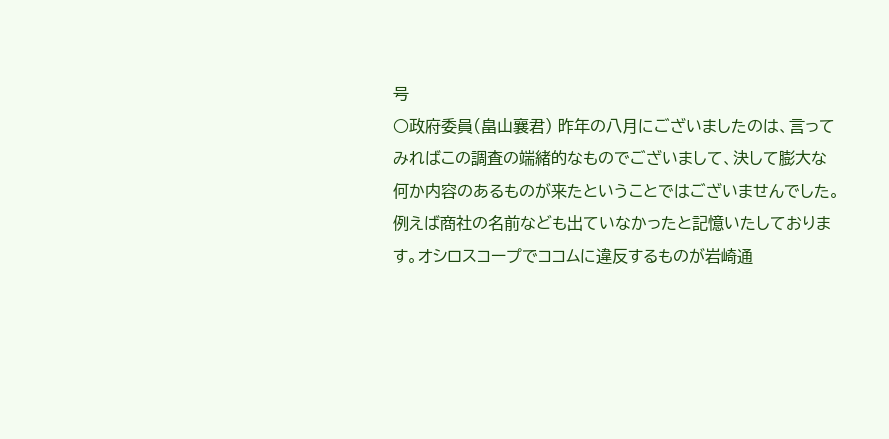号
○政府委員(畠山襄君) 昨年の八月にございましたのは、言ってみればこの調査の端緒的なものでございまして、決して膨大な何か内容のあるものが来たということではございませんでした。例えば商社の名前なども出ていなかったと記憶いたしております。オシロスコープでココムに違反するものが岩崎通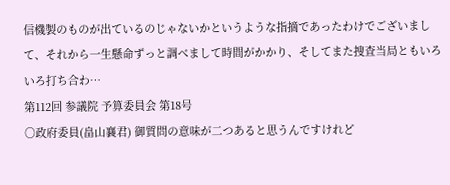信機製のものが出ているのじゃないかというような指摘であったわけでございまして、それから一生懸命ずっと調べまして時間がかかり、そしてまた捜査当局ともいろいろ打ち合わ…
第112回 参議院 予算委員会 第18号
○政府委員(畠山襄君) 御質問の意味が二つあると思うんですけれど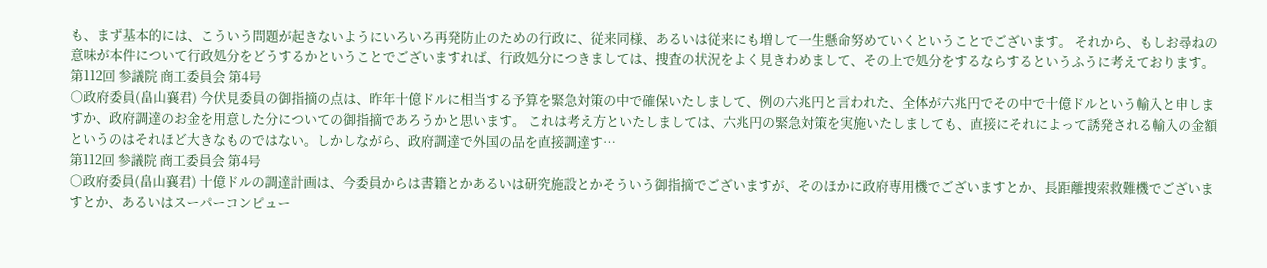も、まず基本的には、こういう問題が起きないようにいろいろ再発防止のための行政に、従来同様、あるいは従来にも増して一生懸命努めていくということでございます。 それから、もしお尋ねの意味が本件について行政処分をどうするかということでございますれば、行政処分につきましては、捜査の状況をよく見きわめまして、その上で処分をするならするというふうに考えております。
第112回 参議院 商工委員会 第4号
○政府委員(畠山襄君) 今伏見委員の御指摘の点は、昨年十億ドルに相当する予算を緊急対策の中で確保いたしまして、例の六兆円と言われた、全体が六兆円でその中で十億ドルという輸入と申しますか、政府調達のお金を用意した分についての御指摘であろうかと思います。 これは考え方といたしましては、六兆円の緊急対策を実施いたしましても、直接にそれによって誘発される輸入の金額というのはそれほど大きなものではない。しかしながら、政府調達で外国の品を直接調達す…
第112回 参議院 商工委員会 第4号
○政府委員(畠山襄君) 十億ドルの調達計画は、今委員からは書籍とかあるいは研究施設とかそういう御指摘でございますが、そのほかに政府専用機でございますとか、長距離捜索救難機でございますとか、あるいはスーパーコンピュー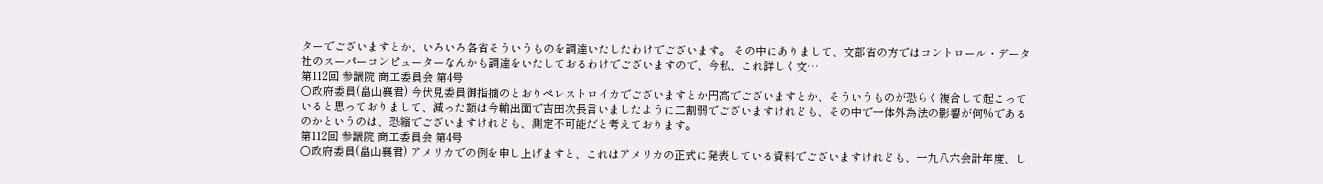ターでございますとか、いろいろ各省そういうものを調達いたしたわけでございます。 その中にありまして、文部省の方ではコントロール・データ社のスーパーコンピューターなんかも調達をいたしておるわけでございますので、今私、これ詳しく文…
第112回 参議院 商工委員会 第4号
○政府委員(畠山襄君) 今伏見委員御指摘のとおりペレストロイカでございますとか円高でございますとか、そういうものが恐らく複合して起こっていると思っておりまして、減った額は今輸出面で吉田次長言いましたように二割弱でございますけれども、その中で一体外為法の影響が何%であるのかというのは、恐縮でございますけれども、測定不可能だと考えております。
第112回 参議院 商工委員会 第4号
○政府委員(畠山襄君) アメリカでの例を申し上げますと、これはアメリカの正式に発表している資料でございますけれども、一九八六会計年度、し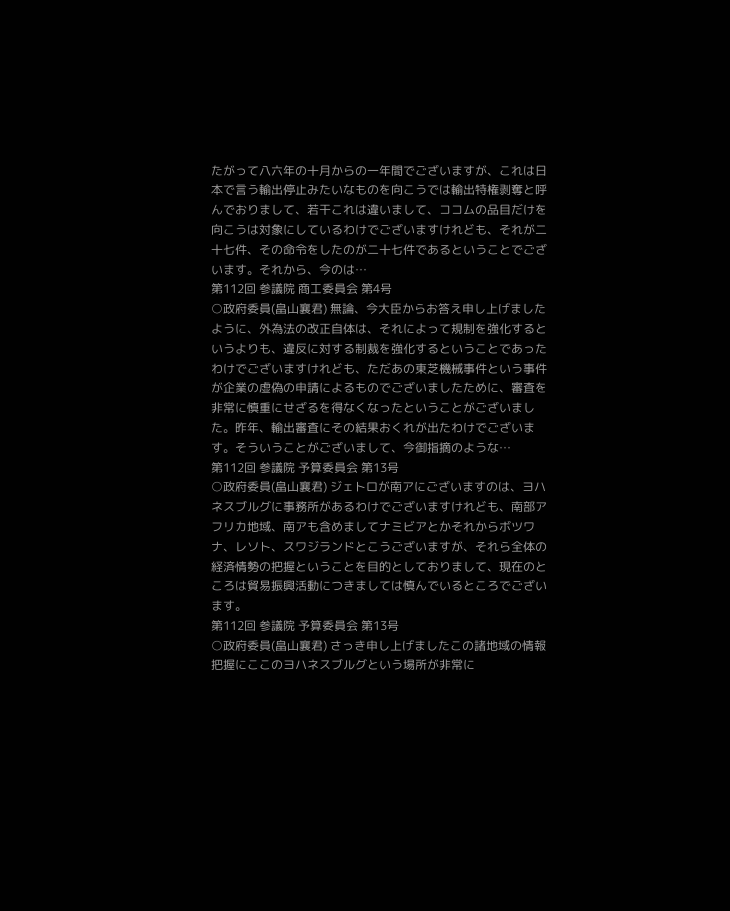たがって八六年の十月からの一年間でございますが、これは日本で言う輸出停止みたいなものを向こうでは輸出特権剥奪と呼んでおりまして、若干これは違いまして、ココムの品目だけを向こうは対象にしているわけでございますけれども、それが二十七件、その命令をしたのが二十七件であるということでございます。それから、今のは…
第112回 参議院 商工委員会 第4号
○政府委員(畠山襄君) 無論、今大臣からお答え申し上げましたように、外為法の改正自体は、それによって規制を強化するというよりも、違反に対する制裁を強化するということであったわけでございますけれども、ただあの東芝機械事件という事件が企業の虚偽の申請によるものでございましたために、審査を非常に慎重にせざるを得なくなったということがございました。昨年、輸出審査にその結果おくれが出たわけでございます。そういうことがございまして、今御指摘のような…
第112回 参議院 予算委員会 第13号
○政府委員(畠山襄君) ジェトロが南アにございますのは、ヨハネスブルグに事務所があるわけでございますけれども、南部アフリカ地域、南アも含めましてナミビアとかそれからボツワナ、レソト、スワジランドとこうございますが、それら全体の経済情勢の把握ということを目的としておりまして、現在のところは貿易振興活動につきましては慎んでいるところでございます。
第112回 参議院 予算委員会 第13号
○政府委員(畠山襄君) さっき申し上げましたこの諸地域の情報把握にここのヨハネスブルグという場所が非常に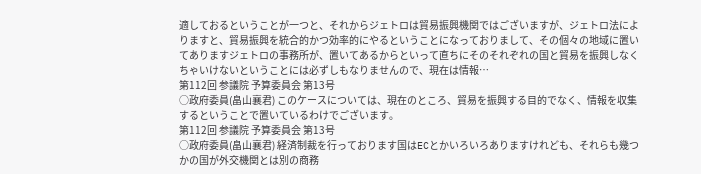適しておるということが一つと、それからジェトロは貿易振興機関ではございますが、ジェトロ法によりますと、貿易振興を統合的かつ効率的にやるということになっておりまして、その個々の地域に置いてありますジェトロの事務所が、置いてあるからといって直ちにそのそれぞれの国と貿易を振興しなくちゃいけないということには必ずしもなりませんので、現在は情報…
第112回 参議院 予算委員会 第13号
○政府委員(畠山襄君) このケースについては、現在のところ、貿易を振興する目的でなく、情報を収集するということで置いているわけでございます。
第112回 参議院 予算委員会 第13号
○政府委員(畠山襄君) 経済制裁を行っております国はECとかいろいろありますけれども、それらも幾つかの国が外交機関とは別の商務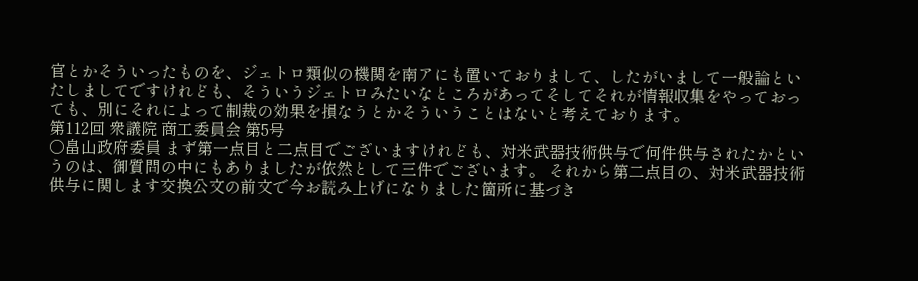官とかそういったものを、ジェトロ類似の機関を南アにも置いておりまして、したがいまして一般論といたしましてですけれども、そういうジェトロみたいなところがあってそしてそれが情報収集をやっておっても、別にそれによって制裁の効果を損なうとかそういうことはないと考えております。
第112回 衆議院 商工委員会 第5号
○畠山政府委員 まず第一点目と二点目でございますけれども、対米武器技術供与で何件供与されたかというのは、御質問の中にもありましたが依然として三件でございます。 それから第二点目の、対米武器技術供与に関します交換公文の前文で今お読み上げになりました箇所に基づき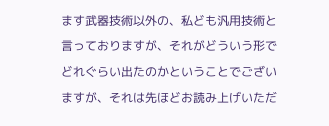ます武器技術以外の、私ども汎用技術と言っておりますが、それがどういう形でどれぐらい出たのかということでございますが、それは先ほどお読み上げいただ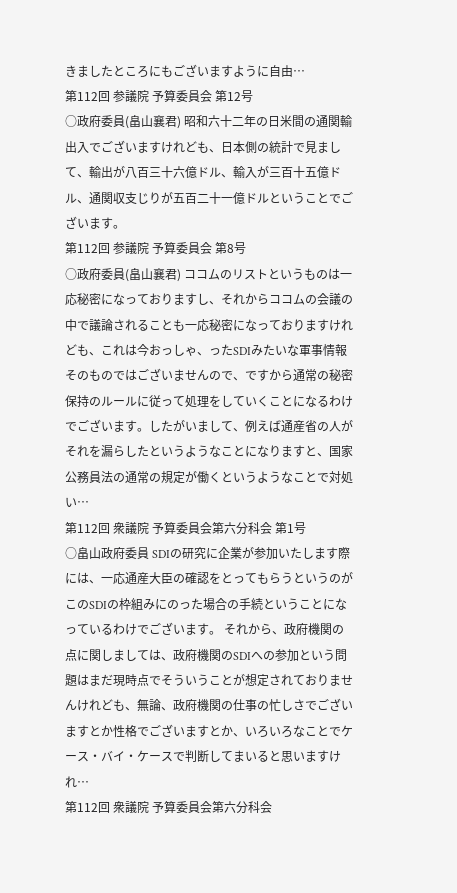きましたところにもございますように自由…
第112回 参議院 予算委員会 第12号
○政府委員(畠山襄君) 昭和六十二年の日米間の通関輸出入でございますけれども、日本側の統計で見まして、輸出が八百三十六億ドル、輸入が三百十五億ドル、通関収支じりが五百二十一億ドルということでございます。
第112回 参議院 予算委員会 第8号
○政府委員(畠山襄君) ココムのリストというものは一応秘密になっておりますし、それからココムの会議の中で議論されることも一応秘密になっておりますけれども、これは今おっしゃ、ったSDIみたいな軍事情報そのものではございませんので、ですから通常の秘密保持のルールに従って処理をしていくことになるわけでございます。したがいまして、例えば通産省の人がそれを漏らしたというようなことになりますと、国家公務員法の通常の規定が働くというようなことで対処い…
第112回 衆議院 予算委員会第六分科会 第1号
○畠山政府委員 SDIの研究に企業が参加いたします際には、一応通産大臣の確認をとってもらうというのがこのSDIの枠組みにのった場合の手続ということになっているわけでございます。 それから、政府機関の点に関しましては、政府機関のSDIへの参加という問題はまだ現時点でそういうことが想定されておりませんけれども、無論、政府機関の仕事の忙しさでございますとか性格でございますとか、いろいろなことでケース・バイ・ケースで判断してまいると思いますけれ…
第112回 衆議院 予算委員会第六分科会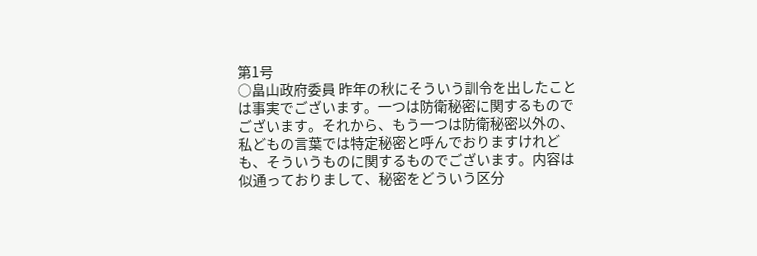第1号
○畠山政府委員 昨年の秋にそういう訓令を出したことは事実でございます。一つは防衛秘密に関するものでございます。それから、もう一つは防衛秘密以外の、私どもの言葉では特定秘密と呼んでおりますけれども、そういうものに関するものでございます。内容は似通っておりまして、秘密をどういう区分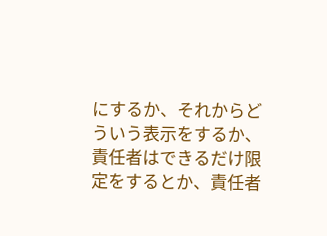にするか、それからどういう表示をするか、責任者はできるだけ限定をするとか、責任者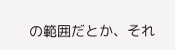の範囲だとか、それ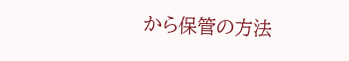から保管の方法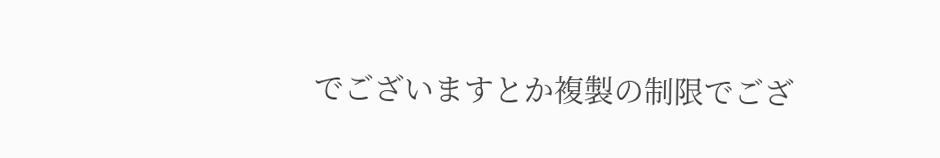でございますとか複製の制限でござ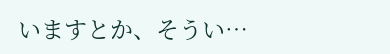いますとか、そうい…